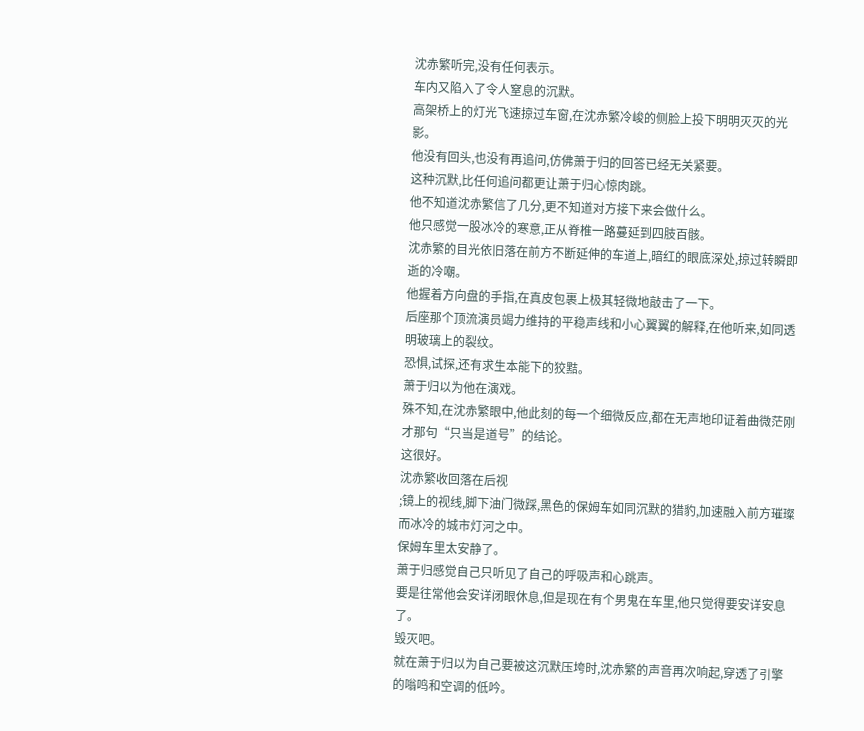沈赤繁听完,没有任何表示。
车内又陷入了令人窒息的沉默。
高架桥上的灯光飞速掠过车窗,在沈赤繁冷峻的侧脸上投下明明灭灭的光影。
他没有回头,也没有再追问,仿佛萧于归的回答已经无关紧要。
这种沉默,比任何追问都更让萧于归心惊肉跳。
他不知道沈赤繁信了几分,更不知道对方接下来会做什么。
他只感觉一股冰冷的寒意,正从脊椎一路蔓延到四肢百骸。
沈赤繁的目光依旧落在前方不断延伸的车道上,暗红的眼底深处,掠过转瞬即逝的冷嘲。
他握着方向盘的手指,在真皮包裹上极其轻微地敲击了一下。
后座那个顶流演员竭力维持的平稳声线和小心翼翼的解释,在他听来,如同透明玻璃上的裂纹。
恐惧,试探,还有求生本能下的狡黠。
萧于归以为他在演戏。
殊不知,在沈赤繁眼中,他此刻的每一个细微反应,都在无声地印证着曲微茫刚才那句“只当是道号”的结论。
这很好。
沈赤繁收回落在后视
;镜上的视线,脚下油门微踩,黑色的保姆车如同沉默的猎豹,加速融入前方璀璨而冰冷的城市灯河之中。
保姆车里太安静了。
萧于归感觉自己只听见了自己的呼吸声和心跳声。
要是往常他会安详闭眼休息,但是现在有个男鬼在车里,他只觉得要安详安息了。
毁灭吧。
就在萧于归以为自己要被这沉默压垮时,沈赤繁的声音再次响起,穿透了引擎的嗡鸣和空调的低吟。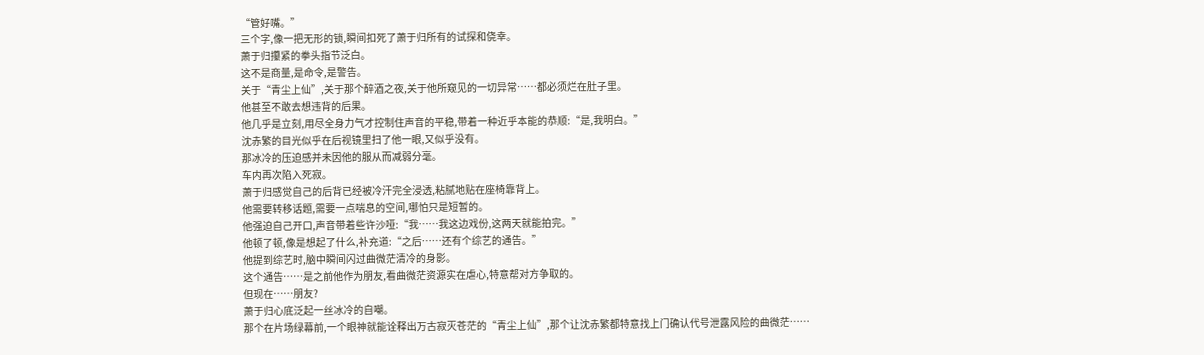“管好嘴。”
三个字,像一把无形的锁,瞬间扣死了萧于归所有的试探和侥幸。
萧于归攥紧的拳头指节泛白。
这不是商量,是命令,是警告。
关于“青尘上仙”,关于那个醉酒之夜,关于他所窥见的一切异常……都必须烂在肚子里。
他甚至不敢去想违背的后果。
他几乎是立刻,用尽全身力气才控制住声音的平稳,带着一种近乎本能的恭顺:“是,我明白。”
沈赤繁的目光似乎在后视镜里扫了他一眼,又似乎没有。
那冰冷的压迫感并未因他的服从而减弱分毫。
车内再次陷入死寂。
萧于归感觉自己的后背已经被冷汗完全浸透,粘腻地贴在座椅靠背上。
他需要转移话题,需要一点喘息的空间,哪怕只是短暂的。
他强迫自己开口,声音带着些许沙哑:“我……我这边戏份,这两天就能拍完。”
他顿了顿,像是想起了什么,补充道:“之后……还有个综艺的通告。”
他提到综艺时,脑中瞬间闪过曲微茫清冷的身影。
这个通告……是之前他作为朋友,看曲微茫资源实在虐心,特意帮对方争取的。
但现在……朋友?
萧于归心底泛起一丝冰冷的自嘲。
那个在片场绿幕前,一个眼神就能诠释出万古寂灭苍茫的“青尘上仙”,那个让沈赤繁都特意找上门确认代号泄露风险的曲微茫……